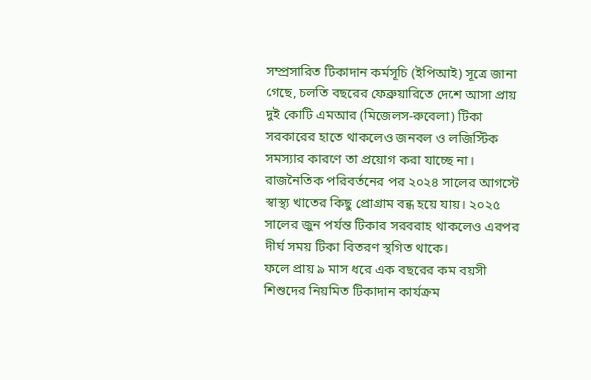সম্প্রসারিত টিকাদান কর্মসূচি (ইপিআই) সূত্রে জানা গেছে, চলতি বছরের ফেব্রুয়ারিতে দেশে আসা প্রায় দুই কোটি এমআর (মিজেলস-রুবেলা) টিকা সরকারের হাতে থাকলেও জনবল ও লজিস্টিক সমস্যার কারণে তা প্রয়োগ করা যাচ্ছে না। রাজনৈতিক পরিবর্তনের পর ২০২৪ সালের আগস্টে স্বাস্থ্য খাতের কিছু প্রোগ্রাম বন্ধ হয়ে যায়। ২০২৫ সালের জুন পর্যন্ত টিকার সরবরাহ থাকলেও এরপর দীর্ঘ সময় টিকা বিতরণ স্থগিত থাকে।
ফলে প্রায় ৯ মাস ধরে এক বছরের কম বয়সী শিশুদের নিয়মিত টিকাদান কার্যক্রম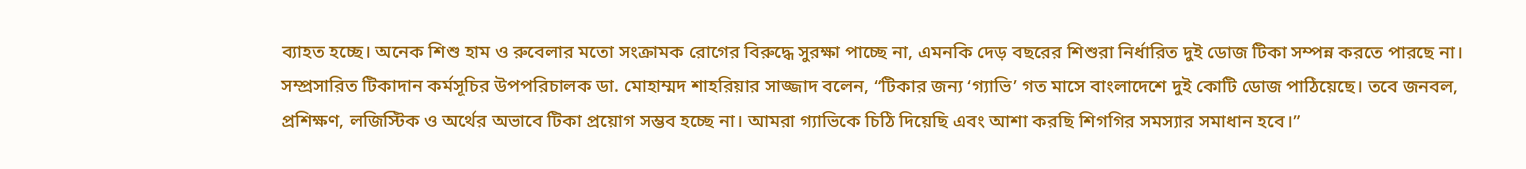ব্যাহত হচ্ছে। অনেক শিশু হাম ও রুবেলার মতো সংক্রামক রোগের বিরুদ্ধে সুরক্ষা পাচ্ছে না, এমনকি দেড় বছরের শিশুরা নির্ধারিত দুই ডোজ টিকা সম্পন্ন করতে পারছে না।
সম্প্রসারিত টিকাদান কর্মসূচির উপপরিচালক ডা. মোহাম্মদ শাহরিয়ার সাজ্জাদ বলেন, “টিকার জন্য ‘গ্যাভি’ গত মাসে বাংলাদেশে দুই কোটি ডোজ পাঠিয়েছে। তবে জনবল, প্রশিক্ষণ, লজিস্টিক ও অর্থের অভাবে টিকা প্রয়োগ সম্ভব হচ্ছে না। আমরা গ্যাভিকে চিঠি দিয়েছি এবং আশা করছি শিগগির সমস্যার সমাধান হবে।”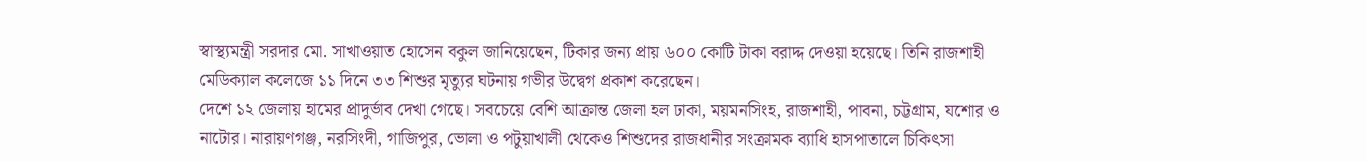স্বাস্থ্যমন্ত্রী সরদার মো. সাখাওয়াত হোসেন বকুল জানিয়েছেন, টিকার জন্য প্রায় ৬০০ কোটি টাকা বরাদ্দ দেওয়া হয়েছে। তিনি রাজশাহী মেডিক্যাল কলেজে ১১ দিনে ৩৩ শিশুর মৃত্যুর ঘটনায় গভীর উদ্বেগ প্রকাশ করেছেন।
দেশে ১২ জেলায় হামের প্রাদুর্ভাব দেখা গেছে। সবচেয়ে বেশি আক্রান্ত জেলা হল ঢাকা, ময়মনসিংহ, রাজশাহী, পাবনা, চট্টগ্রাম, যশোর ও নাটোর। নারায়ণগঞ্জ, নরসিংদী, গাজিপুর, ভোলা ও পটুয়াখালী থেকেও শিশুদের রাজধানীর সংক্রামক ব্যাধি হাসপাতালে চিকিৎসা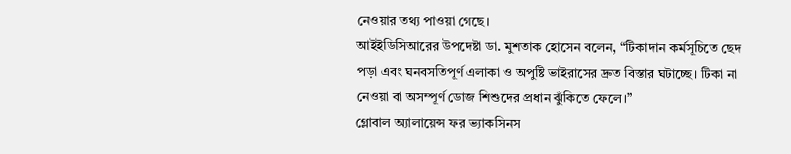নেওয়ার তথ্য পাওয়া গেছে।
আইইডিসিআরের উপদেষ্টা ডা. মুশতাক হোসেন বলেন, “টিকাদান কর্মসূচিতে ছেদ পড়া এবং ঘনবসতিপূর্ণ এলাকা ও অপুষ্টি ভাইরাসের দ্রুত বিস্তার ঘটাচ্ছে। টিকা না নেওয়া বা অসম্পূর্ণ ডোজ শিশুদের প্রধান ঝুঁকিতে ফেলে।”
গ্লোবাল অ্যালায়েন্স ফর ভ্যাকসিনস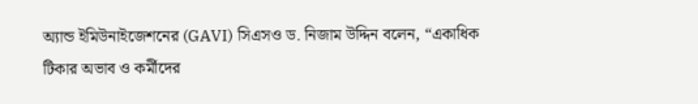অ্যান্ড ইমিউনাইজেশনের (GAVI) সিএসও ড. নিজাম উদ্দিন বলেন, “একাধিক টিকার অভাব ও কর্মীদের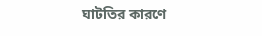ঘাটতির কারণে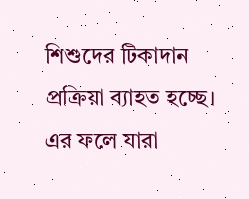শিশুদের টিকাদান প্রক্রিয়া ব্যাহত হচ্ছে। এর ফলে যারা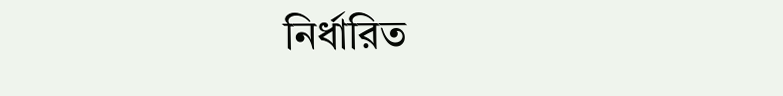নির্ধারিত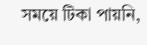সময়ে টিকা পায়নি,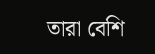তারা বেশি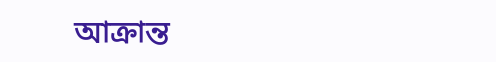আক্রান্ত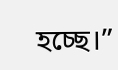হচ্ছে।”